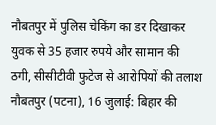नौबतपुर में पुलिस चेकिंग का डर दिखाकर युवक से 35 हजार रुपये और सामान की ठगी, सीसीटीवी फुटेज से आरोपियों की तलाश
नौबतपुर (पटना), 16 जुलाई: बिहार की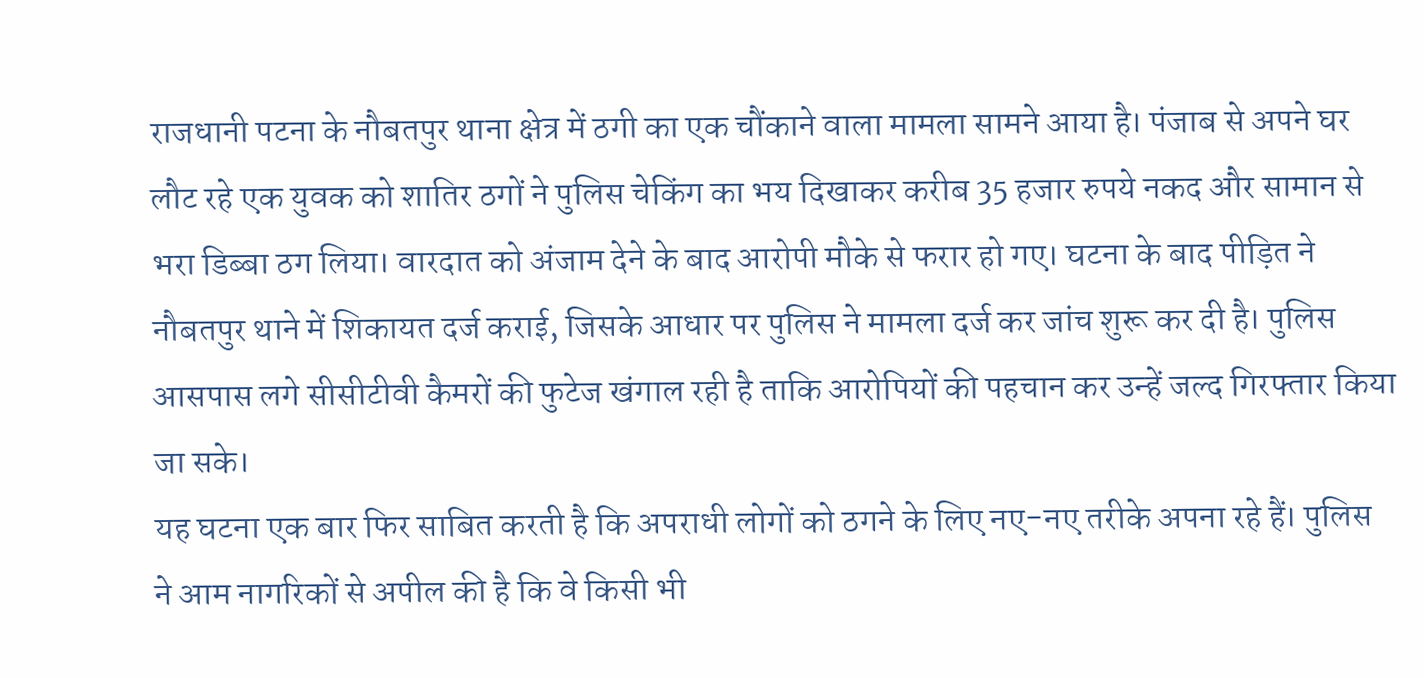राजधानी पटना के नौबतपुर थाना क्षेत्र में ठगी का एक चौंकाने वाला मामला सामने आया है। पंजाब से अपने घर लौट रहे एक युवक को शातिर ठगों ने पुलिस चेकिंग का भय दिखाकर करीब 35 हजार रुपये नकद और सामान से भरा डिब्बा ठग लिया। वारदात को अंजाम देने के बाद आरोपी मौके से फरार हो गए। घटना के बाद पीड़ित ने नौबतपुर थाने में शिकायत दर्ज कराई, जिसके आधार पर पुलिस ने मामला दर्ज कर जांच शुरू कर दी है। पुलिस आसपास लगे सीसीटीवी कैमरों की फुटेज खंगाल रही है ताकि आरोपियों की पहचान कर उन्हें जल्द गिरफ्तार किया जा सके।
यह घटना एक बार फिर साबित करती है कि अपराधी लोगों को ठगने के लिए नए-नए तरीके अपना रहे हैं। पुलिस ने आम नागरिकों से अपील की है कि वे किसी भी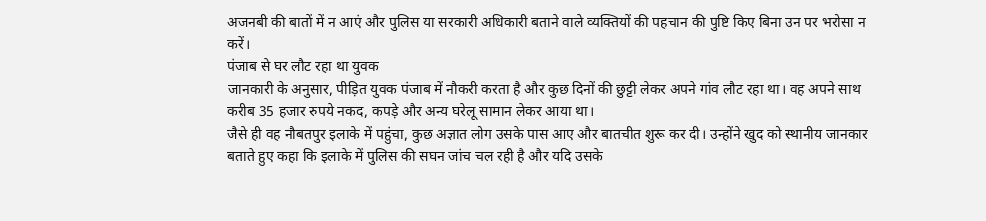अजनबी की बातों में न आएं और पुलिस या सरकारी अधिकारी बताने वाले व्यक्तियों की पहचान की पुष्टि किए बिना उन पर भरोसा न करें।
पंजाब से घर लौट रहा था युवक
जानकारी के अनुसार, पीड़ित युवक पंजाब में नौकरी करता है और कुछ दिनों की छुट्टी लेकर अपने गांव लौट रहा था। वह अपने साथ करीब 35 हजार रुपये नकद, कपड़े और अन्य घरेलू सामान लेकर आया था।
जैसे ही वह नौबतपुर इलाके में पहुंचा, कुछ अज्ञात लोग उसके पास आए और बातचीत शुरू कर दी। उन्होंने खुद को स्थानीय जानकार बताते हुए कहा कि इलाके में पुलिस की सघन जांच चल रही है और यदि उसके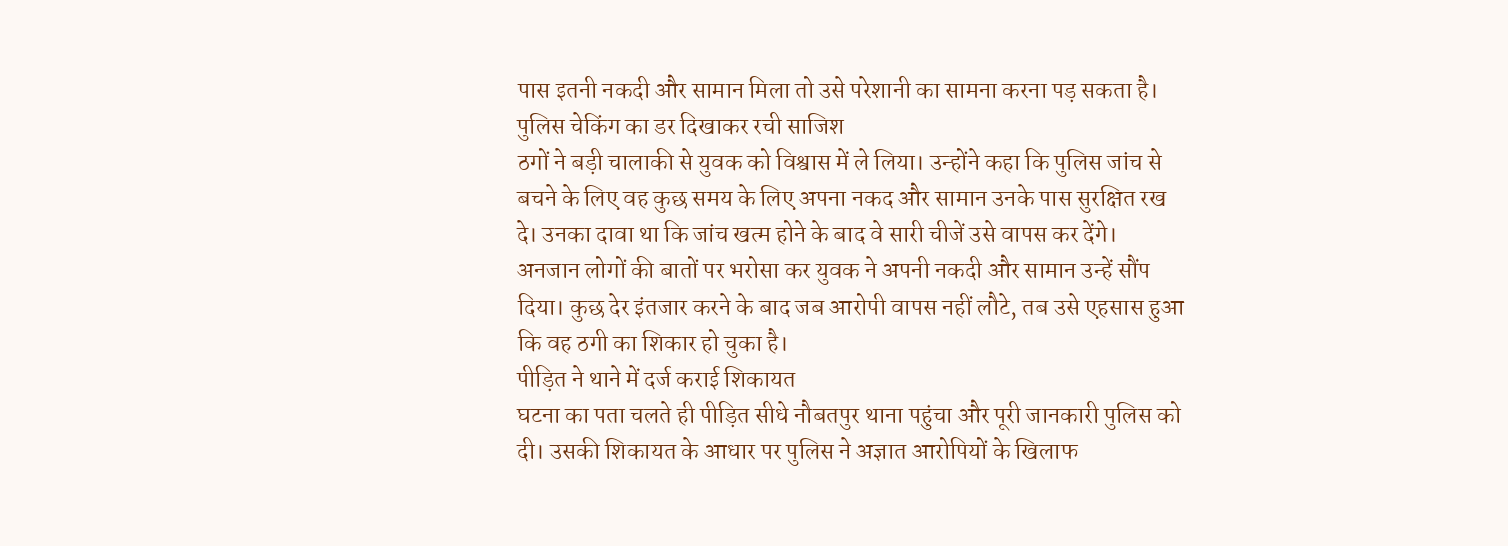पास इतनी नकदी और सामान मिला तो उसे परेशानी का सामना करना पड़ सकता है।
पुलिस चेकिंग का डर दिखाकर रची साजिश
ठगों ने बड़ी चालाकी से युवक को विश्वास में ले लिया। उन्होंने कहा कि पुलिस जांच से बचने के लिए वह कुछ समय के लिए अपना नकद और सामान उनके पास सुरक्षित रख दे। उनका दावा था कि जांच खत्म होने के बाद वे सारी चीजें उसे वापस कर देंगे।
अनजान लोगों की बातों पर भरोसा कर युवक ने अपनी नकदी और सामान उन्हें सौंप दिया। कुछ देर इंतजार करने के बाद जब आरोपी वापस नहीं लौटे, तब उसे एहसास हुआ कि वह ठगी का शिकार हो चुका है।
पीड़ित ने थाने में दर्ज कराई शिकायत
घटना का पता चलते ही पीड़ित सीधे नौबतपुर थाना पहुंचा और पूरी जानकारी पुलिस को दी। उसकी शिकायत के आधार पर पुलिस ने अज्ञात आरोपियों के खिलाफ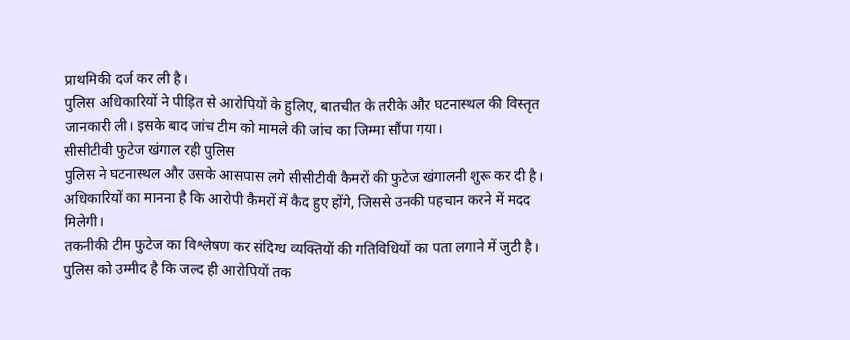प्राथमिकी दर्ज कर ली है।
पुलिस अधिकारियों ने पीड़ित से आरोपियों के हुलिए, बातचीत के तरीके और घटनास्थल की विस्तृत जानकारी ली। इसके बाद जांच टीम को मामले की जांच का जिम्मा सौंपा गया।
सीसीटीवी फुटेज खंगाल रही पुलिस
पुलिस ने घटनास्थल और उसके आसपास लगे सीसीटीवी कैमरों की फुटेज खंगालनी शुरू कर दी है। अधिकारियों का मानना है कि आरोपी कैमरों में कैद हुए होंगे, जिससे उनकी पहचान करने में मदद मिलेगी।
तकनीकी टीम फुटेज का विश्लेषण कर संदिग्ध व्यक्तियों की गतिविधियों का पता लगाने में जुटी है। पुलिस को उम्मीद है कि जल्द ही आरोपियों तक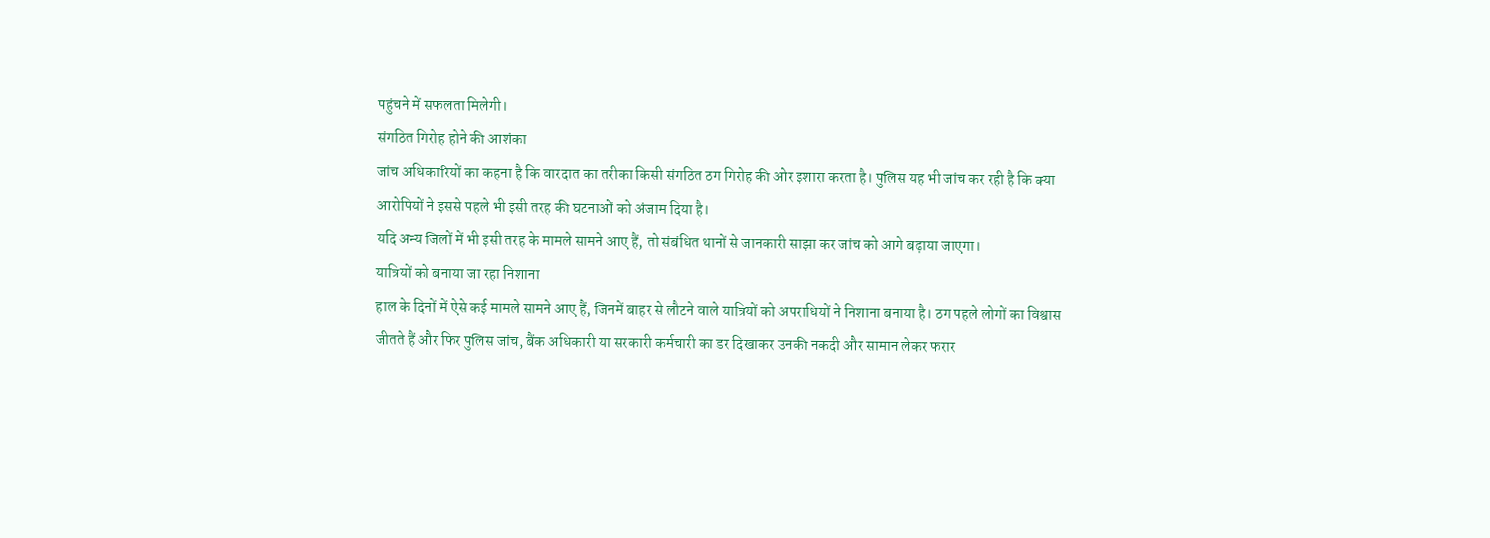पहुंचने में सफलता मिलेगी।
संगठित गिरोह होने की आशंका
जांच अधिकारियों का कहना है कि वारदात का तरीका किसी संगठित ठग गिरोह की ओर इशारा करता है। पुलिस यह भी जांच कर रही है कि क्या आरोपियों ने इससे पहले भी इसी तरह की घटनाओं को अंजाम दिया है।
यदि अन्य जिलों में भी इसी तरह के मामले सामने आए हैं, तो संबंधित थानों से जानकारी साझा कर जांच को आगे बढ़ाया जाएगा।
यात्रियों को बनाया जा रहा निशाना
हाल के दिनों में ऐसे कई मामले सामने आए हैं, जिनमें बाहर से लौटने वाले यात्रियों को अपराधियों ने निशाना बनाया है। ठग पहले लोगों का विश्वास जीतते हैं और फिर पुलिस जांच, बैंक अधिकारी या सरकारी कर्मचारी का डर दिखाकर उनकी नकदी और सामान लेकर फरार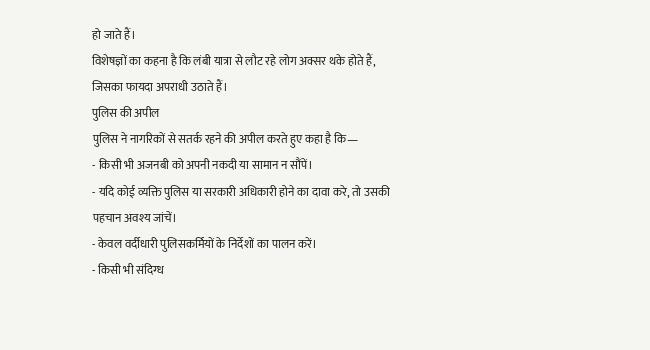हो जाते हैं।
विशेषज्ञों का कहना है कि लंबी यात्रा से लौट रहे लोग अक्सर थके होते हैं, जिसका फायदा अपराधी उठाते हैं।
पुलिस की अपील
पुलिस ने नागरिकों से सतर्क रहने की अपील करते हुए कहा है कि—
- किसी भी अजनबी को अपनी नकदी या सामान न सौंपें।
- यदि कोई व्यक्ति पुलिस या सरकारी अधिकारी होने का दावा करे, तो उसकी पहचान अवश्य जांचें।
- केवल वर्दीधारी पुलिसकर्मियों के निर्देशों का पालन करें।
- किसी भी संदिग्ध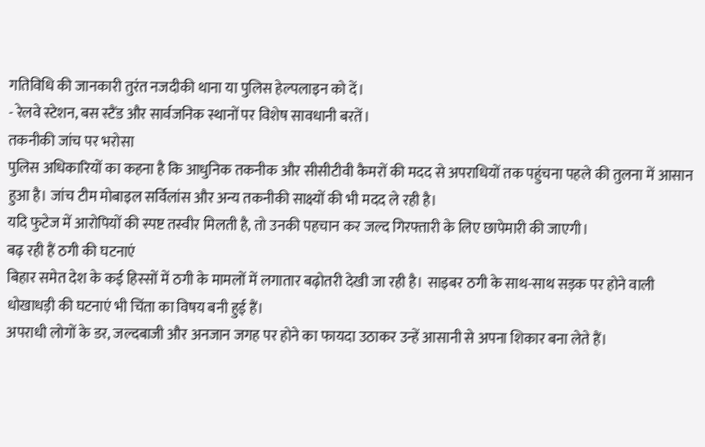गतिविधि की जानकारी तुरंत नजदीकी थाना या पुलिस हेल्पलाइन को दें।
- रेलवे स्टेशन, बस स्टैंड और सार्वजनिक स्थानों पर विशेष सावधानी बरतें।
तकनीकी जांच पर भरोसा
पुलिस अधिकारियों का कहना है कि आधुनिक तकनीक और सीसीटीवी कैमरों की मदद से अपराधियों तक पहुंचना पहले की तुलना में आसान हुआ है। जांच टीम मोबाइल सर्विलांस और अन्य तकनीकी साक्ष्यों की भी मदद ले रही है।
यदि फुटेज में आरोपियों की स्पष्ट तस्वीर मिलती है, तो उनकी पहचान कर जल्द गिरफ्तारी के लिए छापेमारी की जाएगी।
बढ़ रही हैं ठगी की घटनाएं
बिहार समेत देश के कई हिस्सों में ठगी के मामलों में लगातार बढ़ोतरी देखी जा रही है। साइबर ठगी के साथ-साथ सड़क पर होने वाली धोखाधड़ी की घटनाएं भी चिंता का विषय बनी हुई हैं।
अपराधी लोगों के डर, जल्दबाजी और अनजान जगह पर होने का फायदा उठाकर उन्हें आसानी से अपना शिकार बना लेते हैं।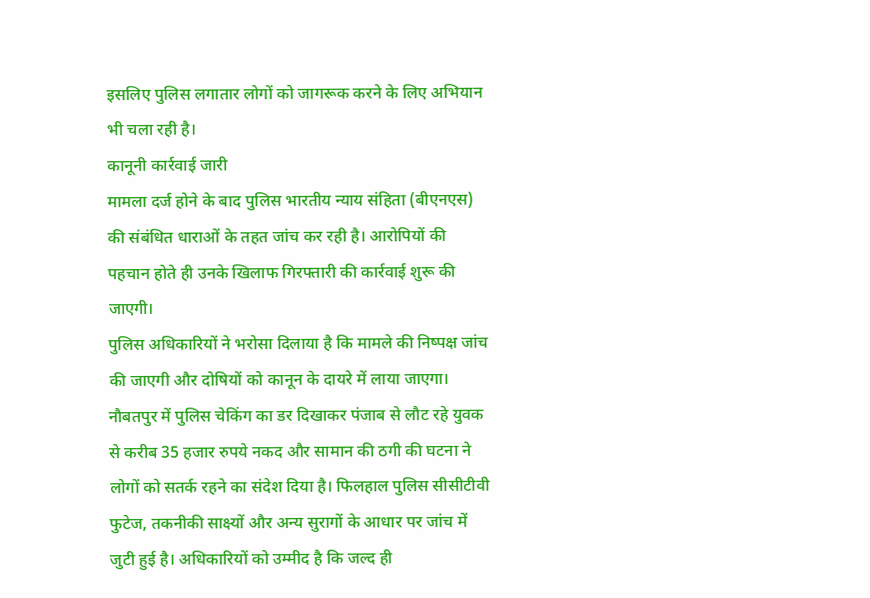इसलिए पुलिस लगातार लोगों को जागरूक करने के लिए अभियान भी चला रही है।
कानूनी कार्रवाई जारी
मामला दर्ज होने के बाद पुलिस भारतीय न्याय संहिता (बीएनएस) की संबंधित धाराओं के तहत जांच कर रही है। आरोपियों की पहचान होते ही उनके खिलाफ गिरफ्तारी की कार्रवाई शुरू की जाएगी।
पुलिस अधिकारियों ने भरोसा दिलाया है कि मामले की निष्पक्ष जांच की जाएगी और दोषियों को कानून के दायरे में लाया जाएगा।
नौबतपुर में पुलिस चेकिंग का डर दिखाकर पंजाब से लौट रहे युवक से करीब 35 हजार रुपये नकद और सामान की ठगी की घटना ने लोगों को सतर्क रहने का संदेश दिया है। फिलहाल पुलिस सीसीटीवी फुटेज, तकनीकी साक्ष्यों और अन्य सुरागों के आधार पर जांच में जुटी हुई है। अधिकारियों को उम्मीद है कि जल्द ही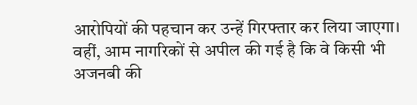आरोपियों की पहचान कर उन्हें गिरफ्तार कर लिया जाएगा। वहीं, आम नागरिकों से अपील की गई है कि वे किसी भी अजनबी की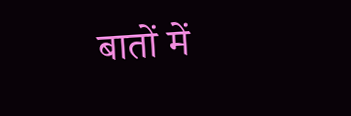बातों में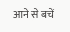आने से बचें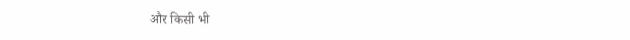और किसी भी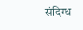संदिग्ध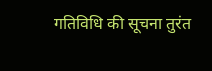गतिविधि की सूचना तुरंत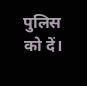पुलिस को दें।